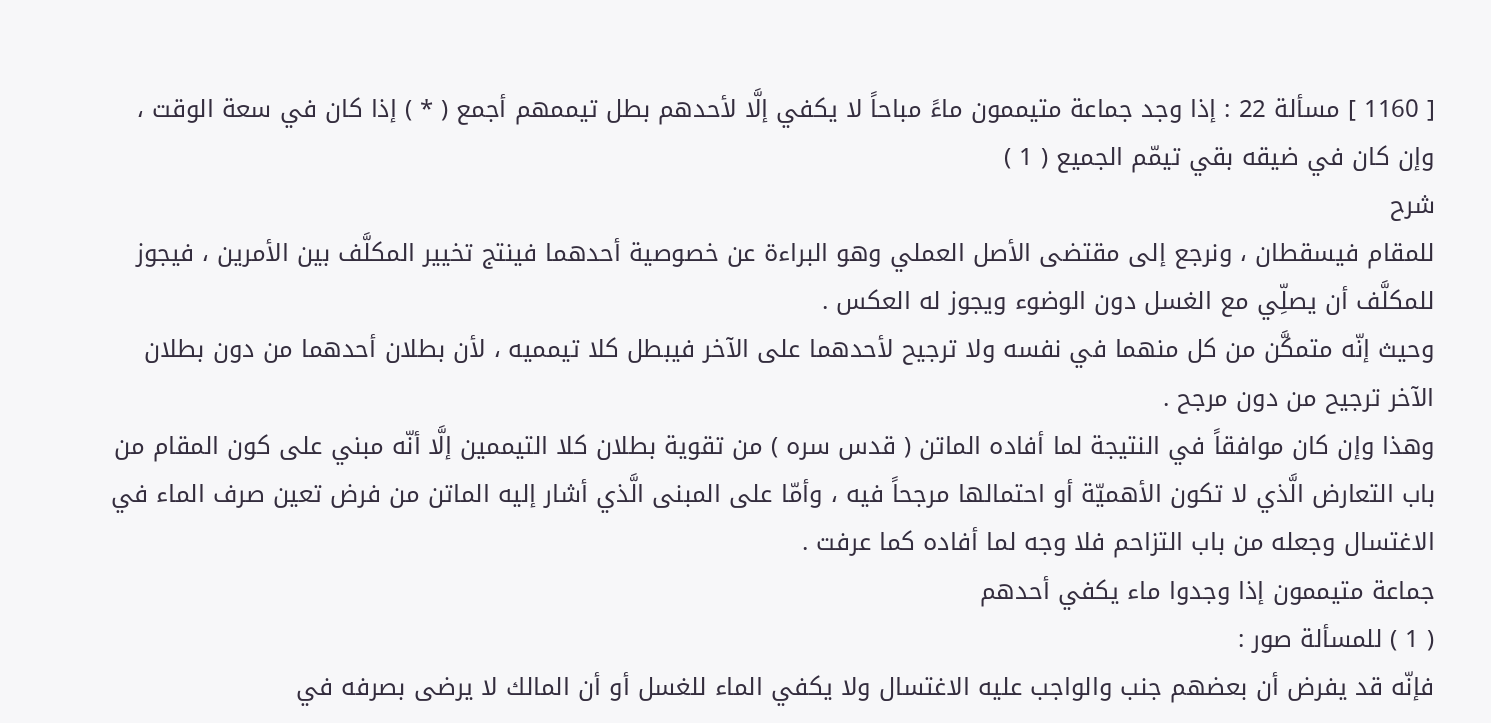[ 1160 ] مسألة 22 : إذا وجد جماعة متيممون ماءً مباحاً لا يكفي إلَّا لأحدهم بطل تيممهم أجمع ( * ) إذا كان في سعة الوقت ، وإن كان في ضيقه بقي تيمّم الجميع ( 1 )
شرح
للمقام فيسقطان ، ونرجع إلى مقتضى الأصل العملي وهو البراءة عن خصوصية أحدهما فينتج تخيير المكلَّف بين الأمرين ، فيجوز للمكلَّف أن يصلِّي مع الغسل دون الوضوء ويجوز له العكس .
وحيث إنّه متمكَّن من كل منهما في نفسه ولا ترجيح لأحدهما على الآخر فيبطل كلا تيمميه ، لأن بطلان أحدهما من دون بطلان الآخر ترجيح من دون مرجح .
وهذا وإن كان موافقاً في النتيجة لما أفاده الماتن ( قدس سره ) من تقوية بطلان كلا التيممين إلَّا أنّه مبني على كون المقام من باب التعارض الَّذي لا تكون الأهميّة أو احتمالها مرجحاً فيه ، وأمّا على المبنى الَّذي أشار إليه الماتن من فرض تعين صرف الماء في الاغتسال وجعله من باب التزاحم فلا وجه لما أفاده كما عرفت .
جماعة متيممون إذا وجدوا ماء يكفي أحدهم
( 1 ) للمسألة صور :
فإنّه قد يفرض أن بعضهم جنب والواجب عليه الاغتسال ولا يكفي الماء للغسل أو أن المالك لا يرضى بصرفه في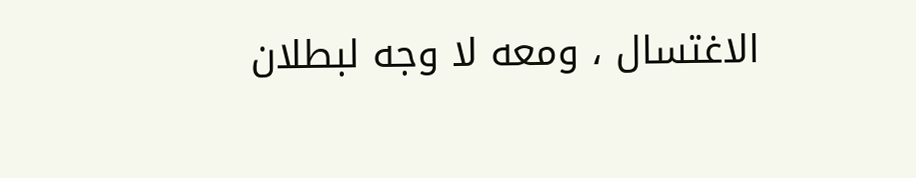الاغتسال ، ومعه لا وجه لبطلان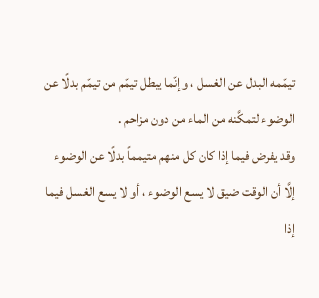تيمّمه البدل عن الغسل ، وإنّما يبطل تيمّم من تيمّم بدلًا عن الوضوء لتمكَّنه من الماء من دون مزاحم .
وقد يفرض فيما إذا كان كل منهم متيمماً بدلًا عن الوضوء إلَّا أن الوقت ضيق لا يسع الوضوء ، أو لا يسع الغسل فيما إذا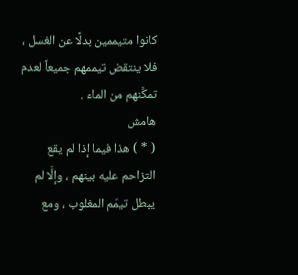كانوا متيممين بدلًا عن الغسل ، فلا ينتقض تيممهم جميعاً لعدم تمكَّنهم من الماء .
هامش
( * ) هذا فيما إذا لم يقع التزاحم عليه بينهم ، وإلَّا لم يبطل تيمّم المغلوب ، ومع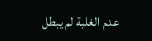عدم الغلبة لم يبطل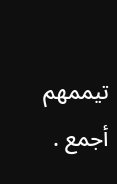تيممهم أجمع .